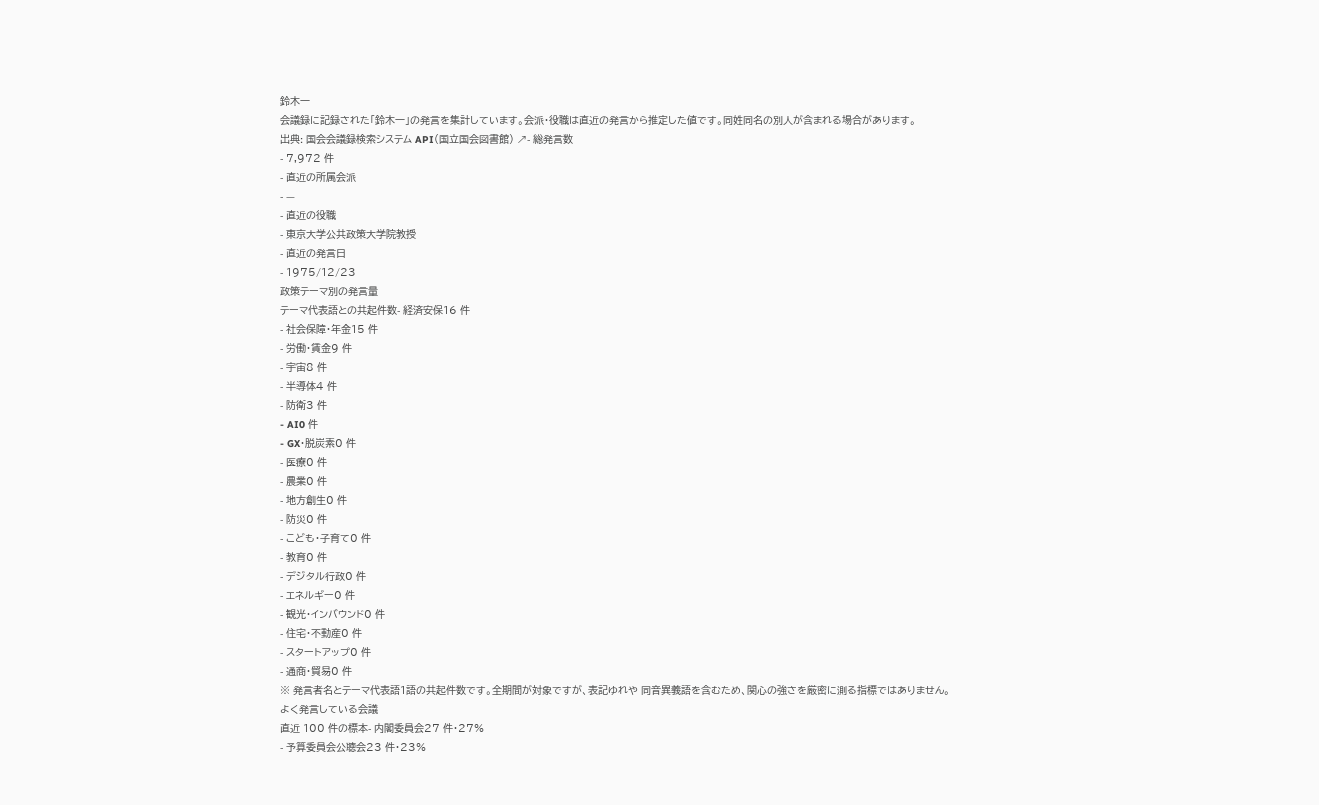鈴木一
会議録に記録された「鈴木一」の発言を集計しています。会派・役職は直近の発言から推定した値です。同姓同名の別人が含まれる場合があります。
出典: 国会会議録検索システム API(国立国会図書館) ↗- 総発言数
- 7,972 件
- 直近の所属会派
- —
- 直近の役職
- 東京大学公共政策大学院教授
- 直近の発言日
- 1975/12/23
政策テーマ別の発言量
テーマ代表語との共起件数- 経済安保16 件
- 社会保障・年金15 件
- 労働・賃金9 件
- 宇宙8 件
- 半導体4 件
- 防衛3 件
- AI0 件
- GX・脱炭素0 件
- 医療0 件
- 農業0 件
- 地方創生0 件
- 防災0 件
- こども・子育て0 件
- 教育0 件
- デジタル行政0 件
- エネルギー0 件
- 観光・インバウンド0 件
- 住宅・不動産0 件
- スタートアップ0 件
- 通商・貿易0 件
※ 発言者名とテーマ代表語1語の共起件数です。全期間が対象ですが、表記ゆれや 同音異義語を含むため、関心の強さを厳密に測る指標ではありません。
よく発言している会議
直近 100 件の標本- 内閣委員会27 件・27%
- 予算委員会公聴会23 件・23%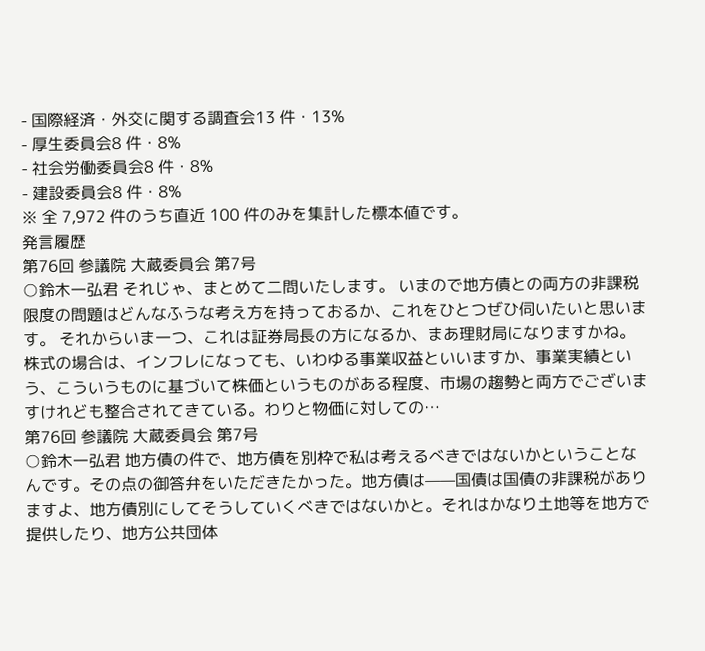- 国際経済・外交に関する調査会13 件・13%
- 厚生委員会8 件・8%
- 社会労働委員会8 件・8%
- 建設委員会8 件・8%
※ 全 7,972 件のうち直近 100 件のみを集計した標本値です。
発言履歴
第76回 参議院 大蔵委員会 第7号
○鈴木一弘君 それじゃ、まとめて二問いたします。 いまので地方債との両方の非課税限度の問題はどんなふうな考え方を持っておるか、これをひとつぜひ伺いたいと思います。 それからいま一つ、これは証券局長の方になるか、まあ理財局になりますかね。株式の場合は、インフレになっても、いわゆる事業収益といいますか、事業実績という、こういうものに基づいて株価というものがある程度、市場の趨勢と両方でございますけれども整合されてきている。わりと物価に対しての…
第76回 参議院 大蔵委員会 第7号
○鈴木一弘君 地方債の件で、地方債を別枠で私は考えるべきではないかということなんです。その点の御答弁をいただきたかった。地方債は——国債は国債の非課税がありますよ、地方債別にしてそうしていくべきではないかと。それはかなり土地等を地方で提供したり、地方公共団体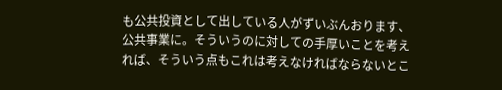も公共投資として出している人がずいぶんおります、公共事業に。そういうのに対しての手厚いことを考えれば、そういう点もこれは考えなければならないとこ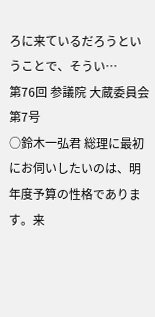ろに来ているだろうということで、そうい…
第76回 参議院 大蔵委員会 第7号
○鈴木一弘君 総理に最初にお伺いしたいのは、明年度予算の性格であります。来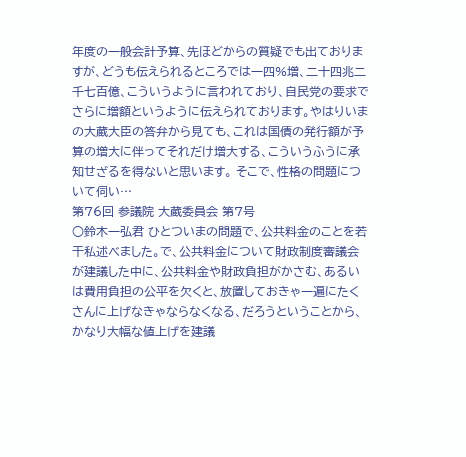年度の一般会計予算、先ほどからの質疑でも出ておりますが、どうも伝えられるところでは一四%増、二十四兆二千七百億、こういうように言われており、自民党の要求でさらに増額というように伝えられております。やはりいまの大蔵大臣の答弁から見ても、これは国債の発行額が予算の増大に伴ってそれだけ増大する、こういうふうに承知せざるを得ないと思います。 そこで、性格の問題について伺い…
第76回 参議院 大蔵委員会 第7号
○鈴木一弘君 ひとついまの問題で、公共料金のことを若干私述べました。で、公共料金について財政制度審議会が建議した中に、公共料金や財政負担がかさむ、あるいは費用負担の公平を欠くと、放置しておきゃ一遍にたくさんに上げなきゃならなくなる、だろうということから、かなり大幅な値上げを建議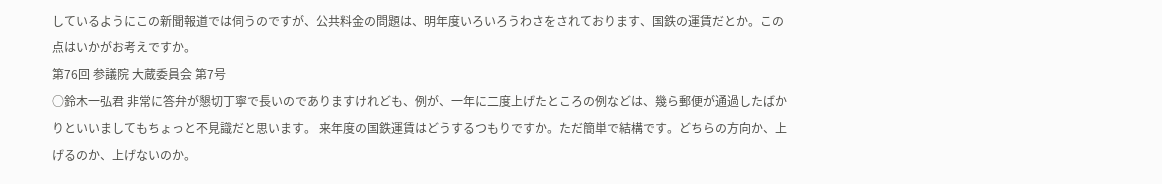しているようにこの新聞報道では伺うのですが、公共料金の問題は、明年度いろいろうわさをされております、国鉄の運賃だとか。この点はいかがお考えですか。
第76回 参議院 大蔵委員会 第7号
○鈴木一弘君 非常に答弁が懇切丁寧で長いのでありますけれども、例が、一年に二度上げたところの例などは、幾ら郵便が通過したばかりといいましてもちょっと不見識だと思います。 来年度の国鉄運賃はどうするつもりですか。ただ簡単で結構です。どちらの方向か、上げるのか、上げないのか。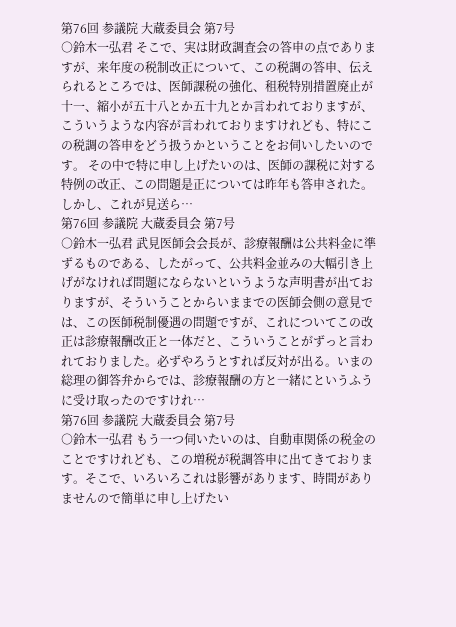第76回 参議院 大蔵委員会 第7号
○鈴木一弘君 そこで、実は財政調査会の答申の点でありますが、来年度の税制改正について、この税調の答申、伝えられるところでは、医師課税の強化、租税特別措置廃止が十一、縮小が五十八とか五十九とか言われておりますが、こういうような内容が言われておりますけれども、特にこの税調の答申をどう扱うかということをお伺いしたいのです。 その中で特に申し上げたいのは、医師の課税に対する特例の改正、この問題是正については昨年も答申された。しかし、これが見送ら…
第76回 参議院 大蔵委員会 第7号
○鈴木一弘君 武見医師会会長が、診療報酬は公共料金に準ずるものである、したがって、公共料金並みの大幅引き上げがなければ問題にならないというような声明書が出ておりますが、そういうことからいままでの医師会側の意見では、この医師税制優遇の問題ですが、これについてこの改正は診療報酬改正と一体だと、こういうことがずっと言われておりました。必ずやろうとすれば反対が出る。いまの総理の御答弁からでは、診療報酬の方と一緒にというふうに受け取ったのですけれ…
第76回 参議院 大蔵委員会 第7号
○鈴木一弘君 もう一つ伺いたいのは、自動車関係の税金のことですけれども、この増税が税調答申に出てきております。そこで、いろいろこれは影響があります、時間がありませんので簡単に申し上げたい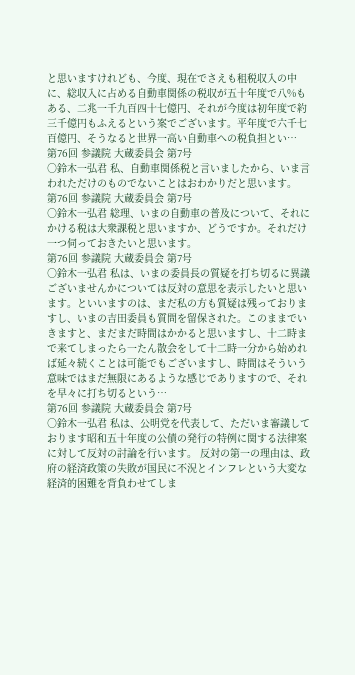と思いますけれども、今度、現在でさえも租税収入の中に、総収入に占める自動車関係の税収が五十年度で八%もある、二兆一千九百四十七億円、それが今度は初年度で約三千億円もふえるという案でございます。平年度で六千七百億円、そうなると世界一高い自動車への税負担とい…
第76回 参議院 大蔵委員会 第7号
○鈴木一弘君 私、自動車関係税と言いましたから、いま言われただけのものでないことはおわかりだと思います。
第76回 参議院 大蔵委員会 第7号
○鈴木一弘君 総理、いまの自動車の普及について、それにかける税は大衆課税と思いますか、どうですか。それだけ一つ伺っておきたいと思います。
第76回 参議院 大蔵委員会 第7号
○鈴木一弘君 私は、いまの委員長の質疑を打ち切るに異議ございませんかについては反対の意思を表示したいと思います。といいますのは、まだ私の方も質疑は残っておりますし、いまの吉田委員も質問を留保された。このままでいきますと、まだまだ時間はかかると思いますし、十二時まで来てしまったら一たん散会をして十二時一分から始めれば延々続くことは可能でもございますし、時間はそういう意味ではまだ無限にあるような感じでありますので、それを早々に打ち切るという…
第76回 参議院 大蔵委員会 第7号
○鈴木一弘君 私は、公明党を代表して、ただいま審議しております昭和五十年度の公債の発行の特例に関する法律案に対して反対の討論を行います。 反対の第一の理由は、政府の経済政策の失敗が国民に不況とインフレという大変な経済的困難を背負わせてしま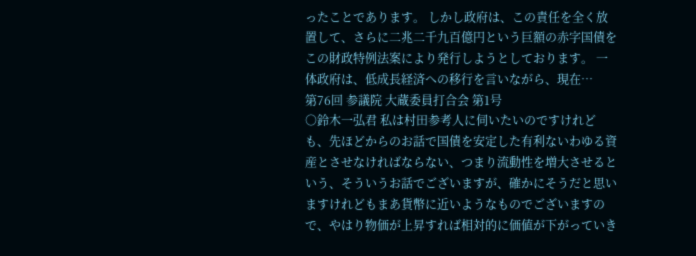ったことであります。 しかし政府は、この責任を全く放置して、さらに二兆二千九百億円という巨額の赤字国債をこの財政特例法案により発行しようとしております。 一体政府は、低成長経済への移行を言いながら、現在…
第76回 参議院 大蔵委員打合会 第1号
○鈴木一弘君 私は村田参考人に伺いたいのですけれども、先ほどからのお話で国債を安定した有利ないわゆる資産とさせなければならない、つまり流動性を増大させるという、そういうお話でございますが、確かにそうだと思いますけれどもまあ貨幣に近いようなものでございますので、やはり物価が上昇すれば相対的に価値が下がっていき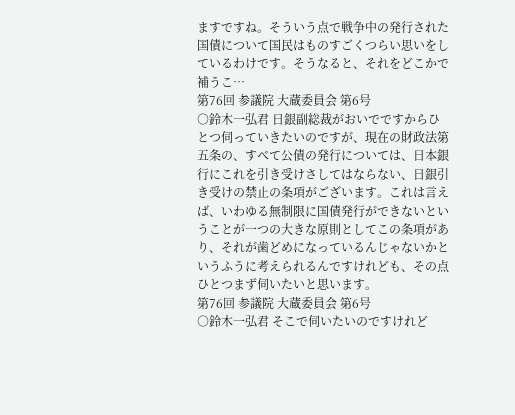ますですね。そういう点で戦争中の発行された国債について国民はものすごくつらい思いをしているわけです。そうなると、それをどこかで補うこ…
第76回 参議院 大蔵委員会 第6号
○鈴木一弘君 日銀副総裁がおいでですからひとつ伺っていきたいのですが、現在の財政法第五条の、すべて公債の発行については、日本銀行にこれを引き受けさしてはならない、日銀引き受けの禁止の条項がございます。これは言えば、いわゆる無制限に国債発行ができないということが一つの大きな原則としてこの条項があり、それが歯どめになっているんじゃないかというふうに考えられるんですけれども、その点ひとつまず伺いたいと思います。
第76回 参議院 大蔵委員会 第6号
○鈴木一弘君 そこで伺いたいのですけれど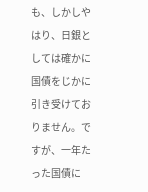も、しかしやはり、日銀としては確かに国債をじかに引き受けておりません。ですが、一年たった国債に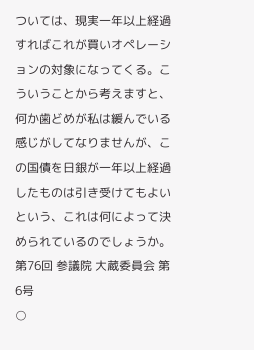ついては、現実一年以上経過すればこれが買いオペレーションの対象になってくる。こういうことから考えますと、何か歯どめが私は緩んでいる感じがしてなりませんが、この国債を日銀が一年以上経過したものは引き受けてもよいという、これは何によって決められているのでしょうか。
第76回 参議院 大蔵委員会 第6号
○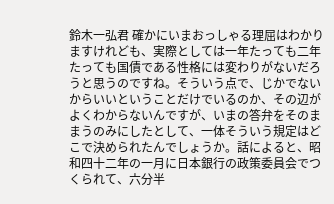鈴木一弘君 確かにいまおっしゃる理屈はわかりますけれども、実際としては一年たっても二年たっても国債である性格には変わりがないだろうと思うのですね。そういう点で、じかでないからいいということだけでいるのか、その辺がよくわからないんですが、いまの答弁をそのままうのみにしたとして、一体そういう規定はどこで決められたんでしょうか。話によると、昭和四十二年の一月に日本銀行の政策委員会でつくられて、六分半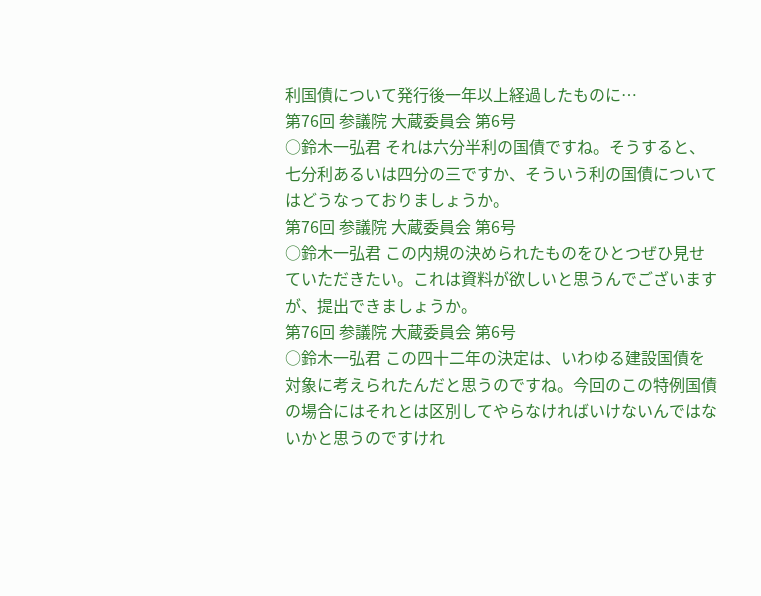利国債について発行後一年以上経過したものに…
第76回 参議院 大蔵委員会 第6号
○鈴木一弘君 それは六分半利の国債ですね。そうすると、七分利あるいは四分の三ですか、そういう利の国債についてはどうなっておりましょうか。
第76回 参議院 大蔵委員会 第6号
○鈴木一弘君 この内規の決められたものをひとつぜひ見せていただきたい。これは資料が欲しいと思うんでございますが、提出できましょうか。
第76回 参議院 大蔵委員会 第6号
○鈴木一弘君 この四十二年の決定は、いわゆる建設国債を対象に考えられたんだと思うのですね。今回のこの特例国債の場合にはそれとは区別してやらなければいけないんではないかと思うのですけれ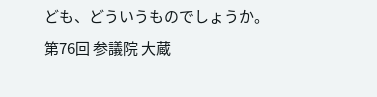ども、どういうものでしょうか。
第76回 参議院 大蔵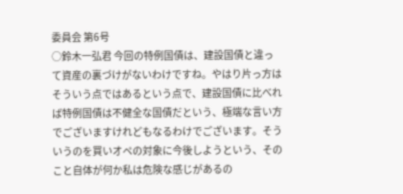委員会 第6号
○鈴木一弘君 今回の特例国債は、建設国債と違って資産の裏づけがないわけですね。やはり片っ方はそういう点ではあるという点で、建設国債に比べれば特例国債は不健全な国債だという、極端な言い方でございますけれどもなるわけでございます。そういうのを買いオペの対象に今後しようという、そのこと自体が何か私は危険な感じがあるの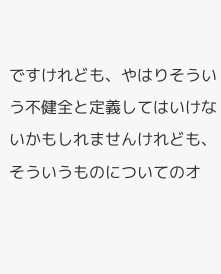ですけれども、やはりそういう不健全と定義してはいけないかもしれませんけれども、そういうものについてのオ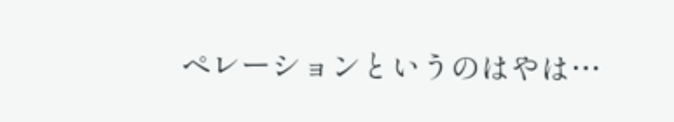ペレーションというのはやは…